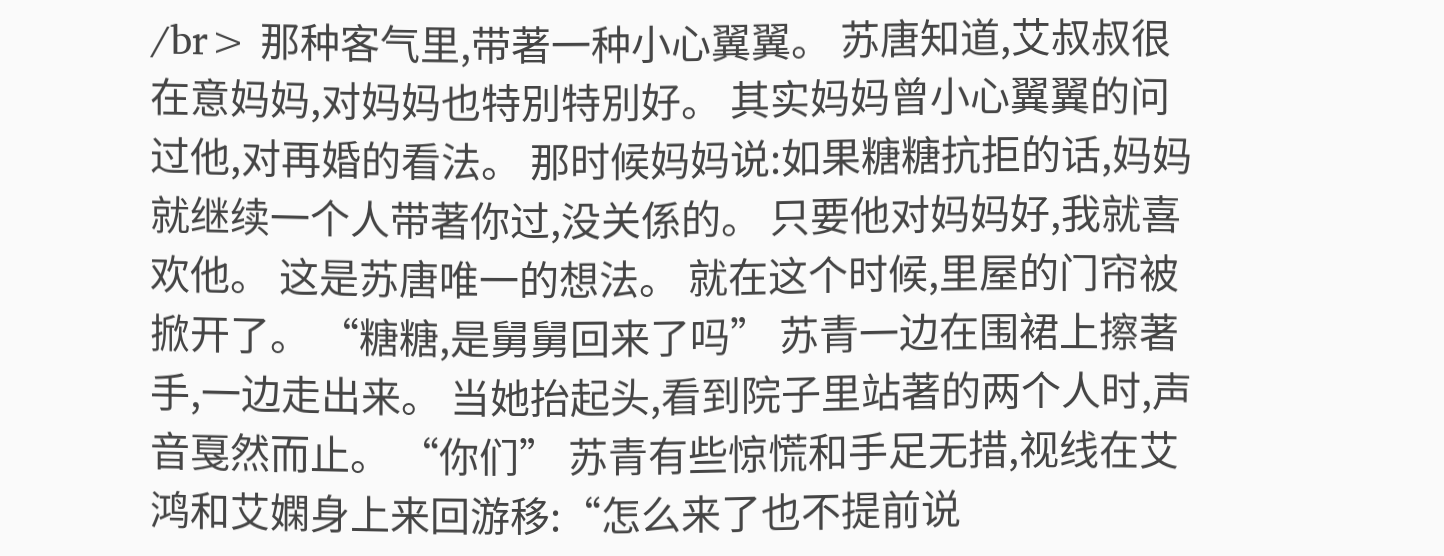/br> 那种客气里,带著一种小心翼翼。 苏唐知道,艾叔叔很在意妈妈,对妈妈也特別特別好。 其实妈妈曾小心翼翼的问过他,对再婚的看法。 那时候妈妈说:如果糖糖抗拒的话,妈妈就继续一个人带著你过,没关係的。 只要他对妈妈好,我就喜欢他。 这是苏唐唯一的想法。 就在这个时候,里屋的门帘被掀开了。 “糖糖,是舅舅回来了吗” 苏青一边在围裙上擦著手,一边走出来。 当她抬起头,看到院子里站著的两个人时,声音戛然而止。 “你们” 苏青有些惊慌和手足无措,视线在艾鸿和艾嫻身上来回游移:“怎么来了也不提前说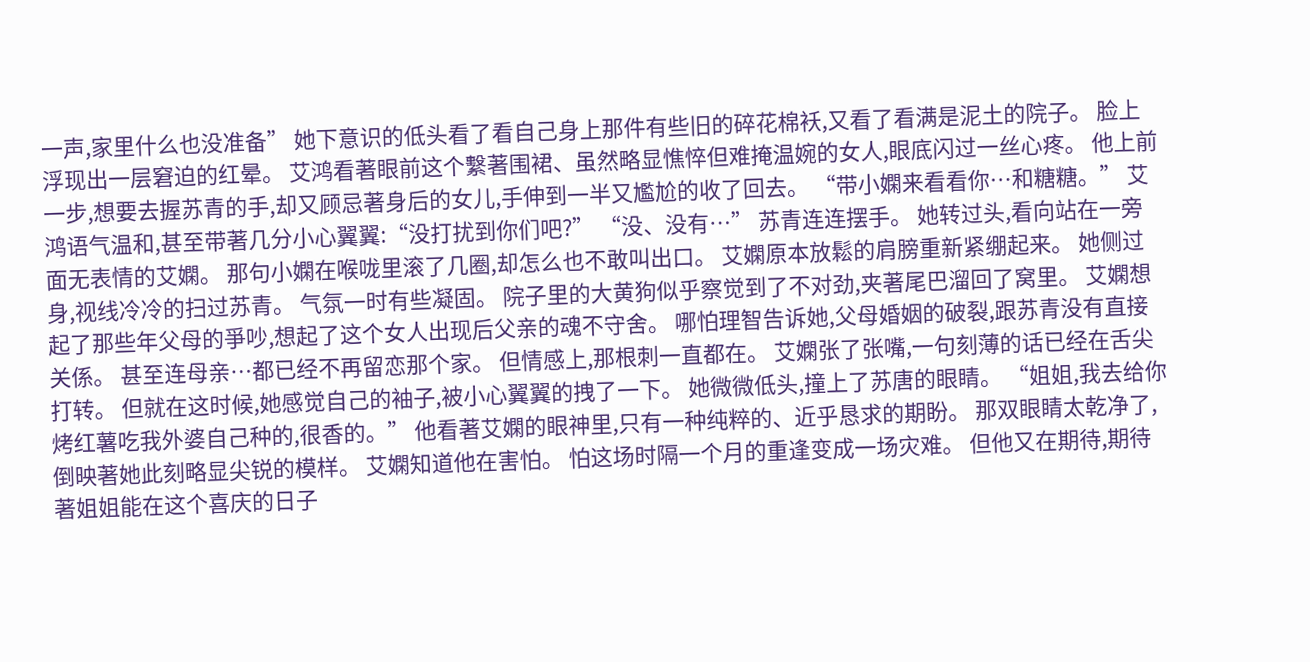一声,家里什么也没准备” 她下意识的低头看了看自己身上那件有些旧的碎花棉袄,又看了看满是泥土的院子。 脸上浮现出一层窘迫的红晕。 艾鸿看著眼前这个繫著围裙、虽然略显憔悴但难掩温婉的女人,眼底闪过一丝心疼。 他上前一步,想要去握苏青的手,却又顾忌著身后的女儿,手伸到一半又尷尬的收了回去。 “带小嫻来看看你…和糖糖。” 艾鸿语气温和,甚至带著几分小心翼翼:“没打扰到你们吧?” “没、没有…” 苏青连连摆手。 她转过头,看向站在一旁面无表情的艾嫻。 那句小嫻在喉咙里滚了几圈,却怎么也不敢叫出口。 艾嫻原本放鬆的肩膀重新紧绷起来。 她侧过身,视线冷冷的扫过苏青。 气氛一时有些凝固。 院子里的大黄狗似乎察觉到了不对劲,夹著尾巴溜回了窝里。 艾嫻想起了那些年父母的爭吵,想起了这个女人出现后父亲的魂不守舍。 哪怕理智告诉她,父母婚姻的破裂,跟苏青没有直接关係。 甚至连母亲…都已经不再留恋那个家。 但情感上,那根刺一直都在。 艾嫻张了张嘴,一句刻薄的话已经在舌尖打转。 但就在这时候,她感觉自己的袖子,被小心翼翼的拽了一下。 她微微低头,撞上了苏唐的眼睛。 “姐姐,我去给你烤红薯吃我外婆自己种的,很香的。” 他看著艾嫻的眼神里,只有一种纯粹的、近乎恳求的期盼。 那双眼睛太乾净了,倒映著她此刻略显尖锐的模样。 艾嫻知道他在害怕。 怕这场时隔一个月的重逢变成一场灾难。 但他又在期待,期待著姐姐能在这个喜庆的日子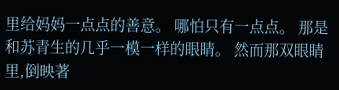里给妈妈一点点的善意。 哪怕只有一点点。 那是和苏青生的几乎一模一样的眼睛。 然而那双眼睛里,倒映著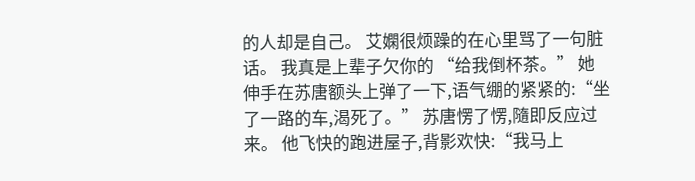的人却是自己。 艾嫻很烦躁的在心里骂了一句脏话。 我真是上辈子欠你的 “给我倒杯茶。” 她伸手在苏唐额头上弹了一下,语气绷的紧紧的:“坐了一路的车,渴死了。” 苏唐愣了愣,隨即反应过来。 他飞快的跑进屋子,背影欢快:“我马上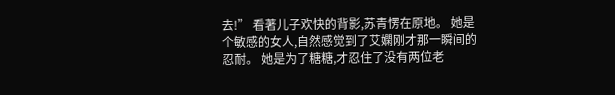去!” 看著儿子欢快的背影,苏青愣在原地。 她是个敏感的女人,自然感觉到了艾嫻刚才那一瞬间的忍耐。 她是为了糖糖,才忍住了没有两位老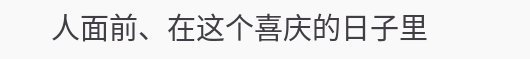人面前、在这个喜庆的日子里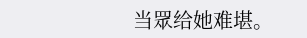当眾给她难堪。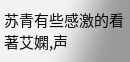苏青有些感激的看著艾嫻,声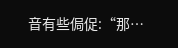音有些侷促:“那…